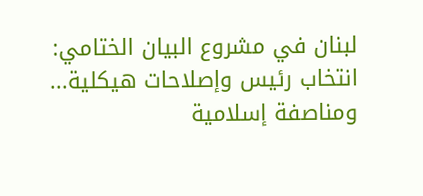لبنان في مشروع البيان الختامي: انتخاب رئيس وإصلاحات هيكلية... ومناصفة إسلامية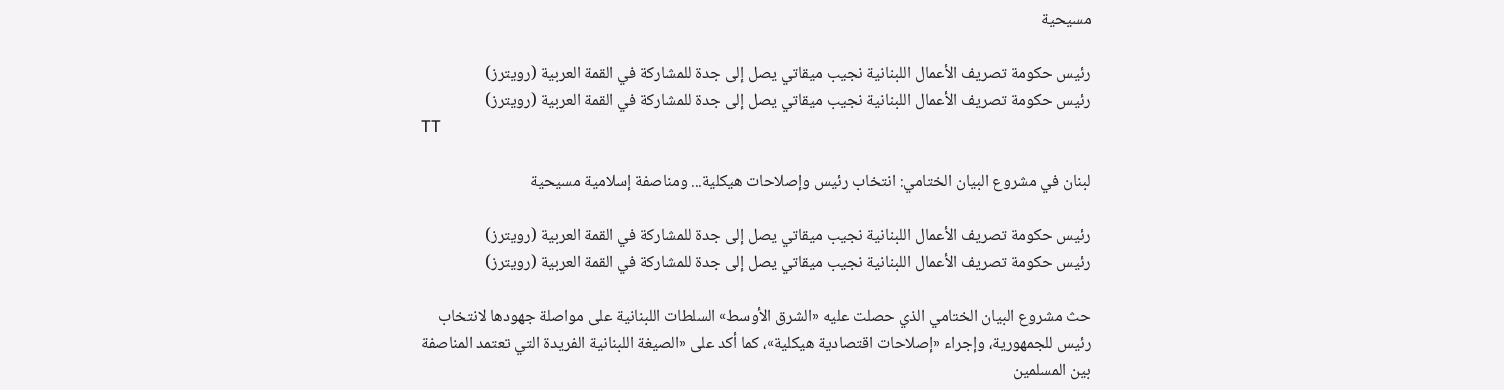مسيحية

رئيس حكومة تصريف الأعمال اللبنانية نجيب ميقاتي يصل إلى جدة للمشاركة في القمة العربية (رويترز)
رئيس حكومة تصريف الأعمال اللبنانية نجيب ميقاتي يصل إلى جدة للمشاركة في القمة العربية (رويترز)
TT

لبنان في مشروع البيان الختامي: انتخاب رئيس وإصلاحات هيكلية... ومناصفة إسلامية مسيحية

رئيس حكومة تصريف الأعمال اللبنانية نجيب ميقاتي يصل إلى جدة للمشاركة في القمة العربية (رويترز)
رئيس حكومة تصريف الأعمال اللبنانية نجيب ميقاتي يصل إلى جدة للمشاركة في القمة العربية (رويترز)

حث مشروع البيان الختامي الذي حصلت عليه «الشرق الأوسط» السلطات اللبنانية على مواصلة جهودها لانتخاب رئيس للجمهورية، وإجراء «إصلاحات اقتصادية هيكلية»، كما أكد على «الصيغة اللبنانية الفريدة التي تعتمد المناصفة بين المسلمين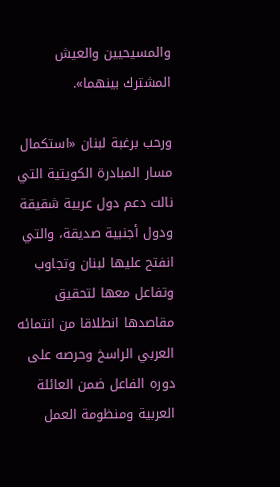والمسيحيين والعيش المشترك بينهما».

ورحب برغبة لبنان «استكمال مسار المبادرة الكويتية التي نالت دعم دول عربية شقيقة ودول أجنبية صديقة، والتي انفتح عليها لبنان وتجاوب وتفاعل معها لتحقيق مقاصدها انطلاقا من انتمائه العربي الراسخ وحرصه على دوره الفاعل ضمن العائلة العربية ومنظومة العمل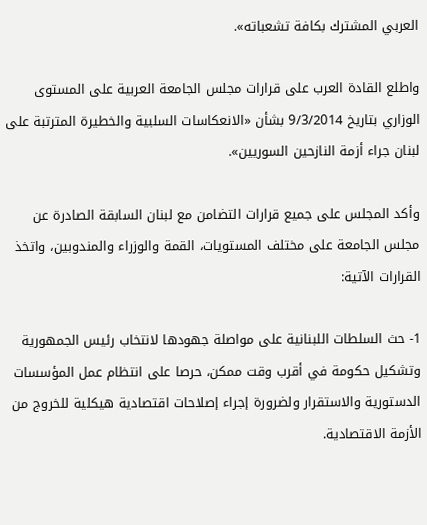العربي المشترك بكافة تشعباته».

واطلع القادة العرب على قرارات مجلس الجامعة العربية على المستوى الوزاري بتاريخ 9/3/2014 بشأن «الانعكاسات السلبية والخطيرة المترتبة على لبنان جراء أزمة النازحين السوريين».

وأكد المجلس على جميع قرارات التضامن مع لبنان السابقة الصادرة عن مجلس الجامعة على مختلف المستويات، القمة والوزراء والمندوبين، واتخذ القرارات الآتية:

1- حث السلطات اللبنانية على مواصلة جهودها لانتخاب رئيس الجمهورية وتشكيل حكومة في أقرب وقت ممكن، حرصا على انتظام عمل المؤسسات الدستورية والاستقرار ولضرورة إجراء إصلاحات اقتصادية هيكلية للخروج من الأزمة الاقتصادية.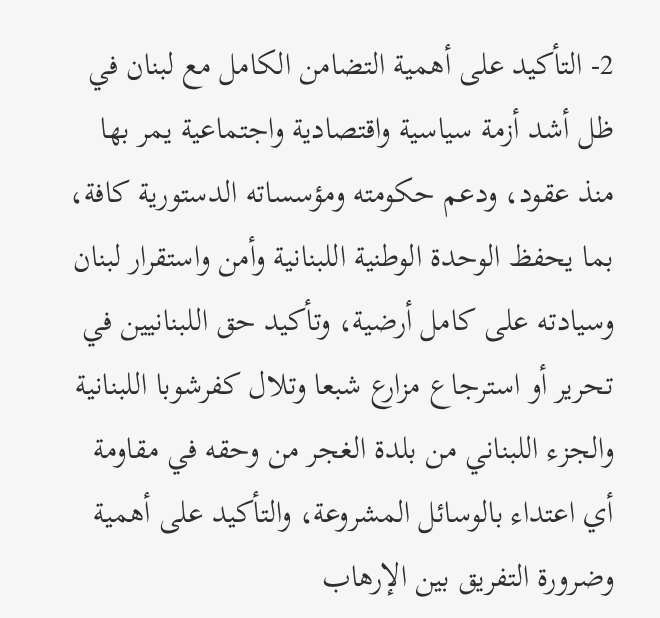2- التأكيد على أهمية التضامن الكامل مع لبنان في ظل أشد أزمة سياسية واقتصادية واجتماعية يمر بها منذ عقود، ودعم حكومته ومؤسساته الدستورية كافة، بما يحفظ الوحدة الوطنية اللبنانية وأمن واستقرار لبنان وسيادته على كامل أرضية، وتأكيد حق اللبنانيين في تحرير أو استرجاع مزارع شبعا وتلال كفرشوبا اللبنانية والجزء اللبناني من بلدة الغجر من وحقه في مقاومة أي اعتداء بالوسائل المشروعة، والتأكيد على أهمية وضرورة التفريق بين الإرهاب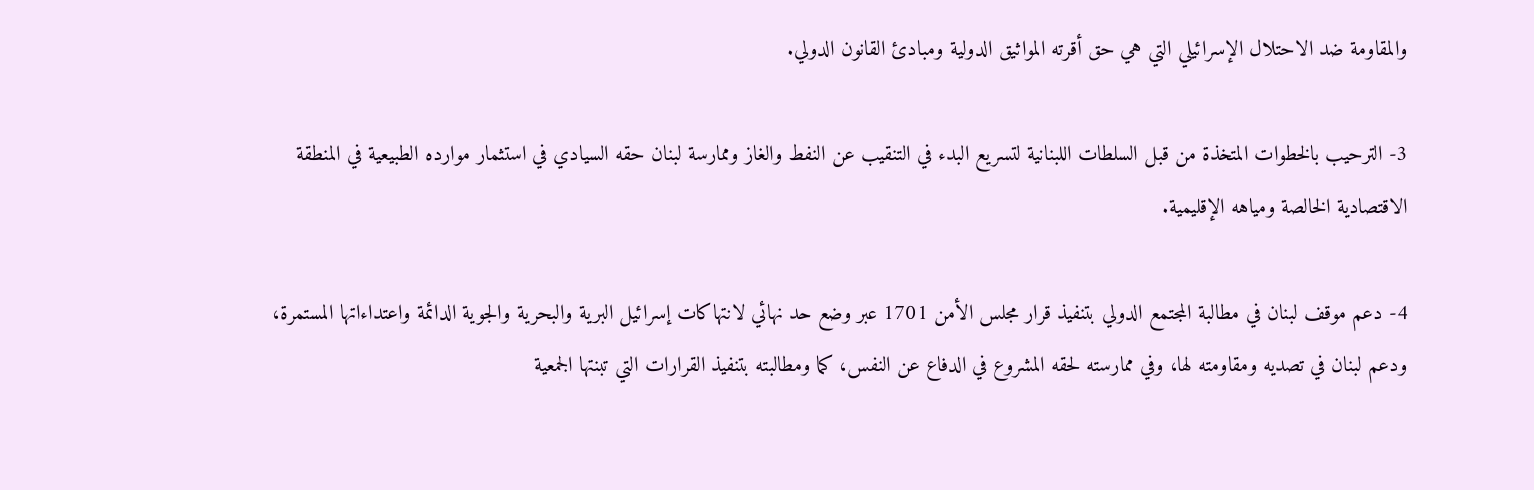والمقاومة ضد الاحتلال الإسرائيلي التي هي حق أقرته المواثيق الدولية ومبادئ القانون الدولي.

3- الترحيب بالخطوات المتخذة من قبل السلطات اللبنانية لتسريع البدء في التنقيب عن النفط والغاز وممارسة لبنان حقه السيادي في استثمار موارده الطبيعية في المنطقة الاقتصادية الخالصة ومياهه الإقليمية.

4- دعم موقف لبنان في مطالبة المجتمع الدولي بتنفيذ قرار مجلس الأمن 1701 عبر وضع حد نهائي لانتهاكات إسرائيل البرية والبحرية والجوية الدائمة واعتداءاتها المستمرة، ودعم لبنان في تصديه ومقاومته لها، وفي ممارسته لحقه المشروع في الدفاع عن النفس، كما ومطالبته بتنفيذ القرارات التي تبنتها الجمعية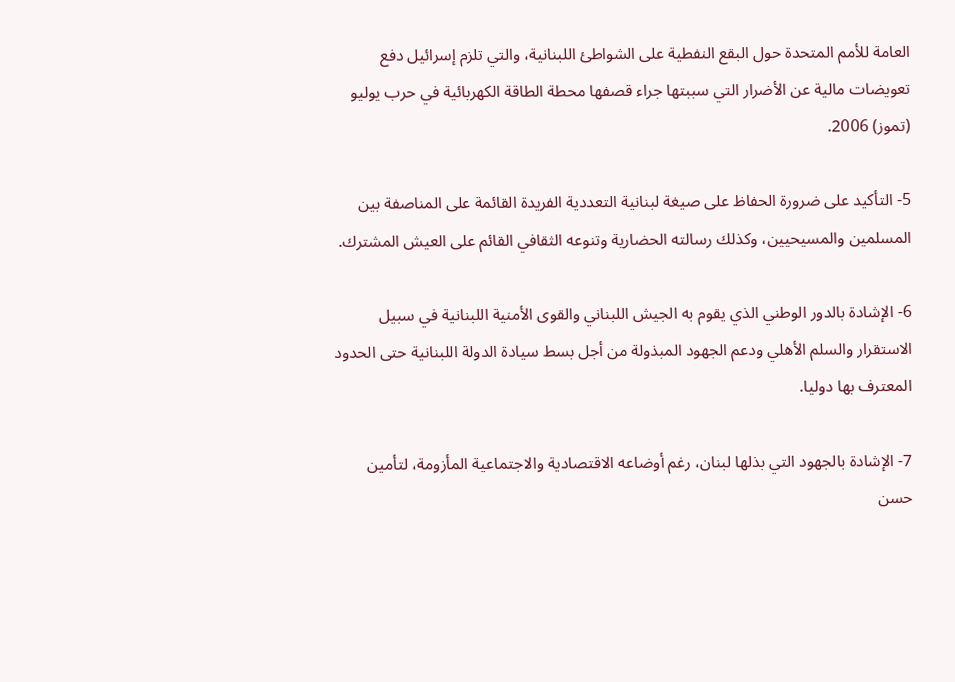العامة للأمم المتحدة حول البقع النفطية على الشواطئ اللبنانية، والتي تلزم إسرائيل دفع تعويضات مالية عن الأضرار التي سببتها جراء قصفها محطة الطاقة الكهربائية في حرب يوليو (تموز) 2006.

5- التأكيد على ضرورة الحفاظ على صيغة لبنانية التعددية الفريدة القائمة على المناصفة بين المسلمين والمسيحيين، وكذلك رسالته الحضارية وتنوعه الثقافي القائم على العيش المشترك.

6- الإشادة بالدور الوطني الذي يقوم به الجيش اللبناني والقوى الأمنية اللبنانية في سبيل الاستقرار والسلم الأهلي ودعم الجهود المبذولة من أجل بسط سيادة الدولة اللبنانية حتى الحدود المعترف بها دوليا.

7- الإشادة بالجهود التي بذلها لبنان، رغم أوضاعه الاقتصادية والاجتماعية المأزومة، لتأمين حسن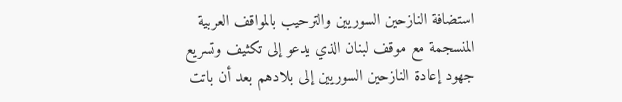استضافة النازحين السوريين والترحيب بالمواقف العربية المنسجمة مع موقف لبنان الذي يدعو إلى تكثيف وتسريع جهود إعادة النازحين السوريين إلى بلادهم بعد أن باتت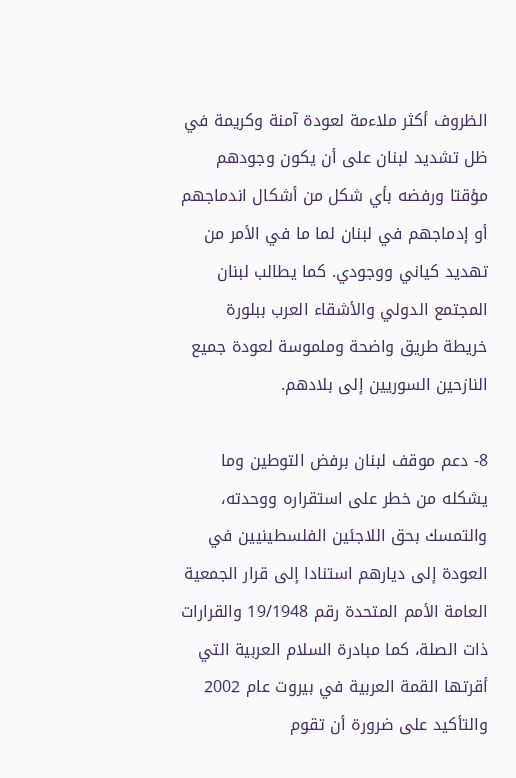الظروف أكثر ملاءمة لعودة آمنة وكريمة في ظل تشديد لبنان على أن يكون وجودهم مؤقتا ورفضه بأي شكل من أشكال اندماجهم أو إدماجهم في لبنان لما ما في الأمر من تهديد كياني ووجودي. كما يطالب لبنان المجتمع الدولي والأشقاء العرب ببلورة خريطة طريق واضحة وملموسة لعودة جميع النازحين السوريين إلى بلادهم.

8- دعم موقف لبنان برفض التوطين وما يشكله من خطر على استقراره ووحدته، والتمسك بحق اللاجئين الفلسطينيين في العودة إلى ديارهم استنادا إلى قرار الجمعية العامة الأمم المتحدة رقم 19/1948 والقرارات ذات الصلة، كما مبادرة السلام العربية التي أقرتها القمة العربية في بيروت عام 2002 والتأكيد على ضرورة أن تقوم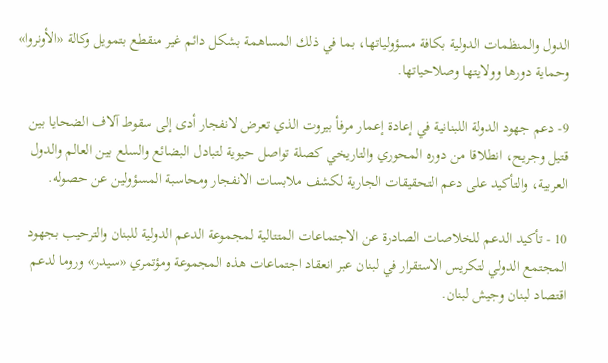الدول والمنظمات الدولية بكافة مسؤولياتها، بما في ذلك المساهمة بشكل دائم غير منقطع بتمويل وكالة «الأونروا» وحماية دورها وولايتها وصلاحياتها.

9- دعم جهود الدولة اللبنانية في إعادة إعمار مرفأ بيروت الذي تعرض لانفجار أدى إلى سقوط آلاف الضحايا بين قتيل وجريح، انطلاقا من دوره المحوري والتاريخي كصلة تواصل حيوية لتبادل البضائع والسلع بين العالم والدول العربية، والتأكيد على دعم التحقيقات الجارية لكشف ملابسات الانفجار ومحاسبة المسؤولين عن حصوله.

10 - تأكيد الدعم للخلاصات الصادرة عن الاجتماعات المتتالية لمجموعة الدعم الدولية للبنان والترحيب بجهود المجتمع الدولي لتكريس الاستقرار في لبنان عبر انعقاد اجتماعات هذه المجموعة ومؤتمري «سيدر» وروما لدعم اقتصاد لبنان وجيش لبنان.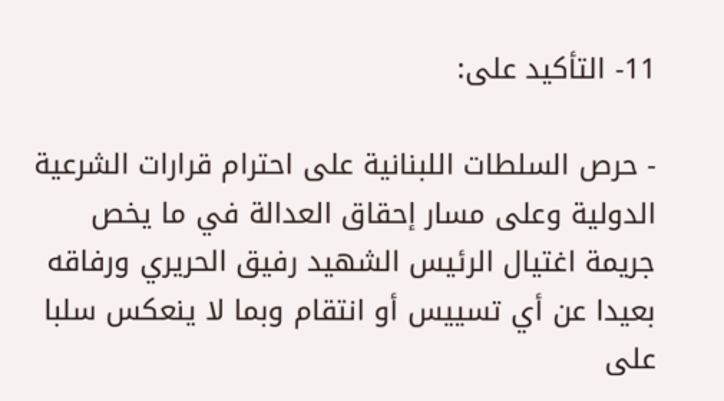11- التأكيد على:

- حرص السلطات اللبنانية على احترام قرارات الشرعية الدولية وعلى مسار إحقاق العدالة في ما يخص جريمة اغتيال الرئيس الشهيد رفيق الحريري ورفاقه بعيدا عن أي تسييس أو انتقام وبما لا ينعكس سلبا على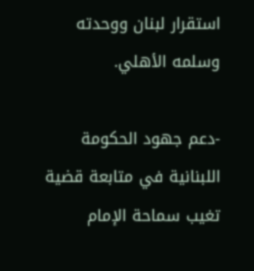استقرار لبنان ووحدته وسلمه الأهلي.

-دعم جهود الحكومة اللبنانية في متابعة قضية تغيب سماحة الإمام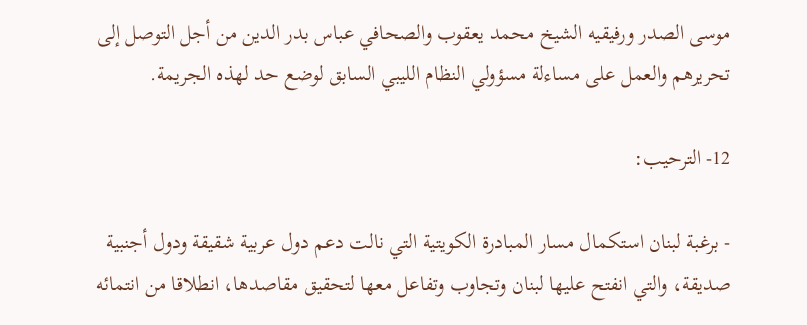موسى الصدر ورفيقيه الشيخ محمد يعقوب والصحافي عباس بدر الدين من أجل التوصل إلى تحريرهم والعمل على مساءلة مسؤولي النظام الليبي السابق لوضع حد لهذه الجريمة.

12- الترحيب:

- برغبة لبنان استكمال مسار المبادرة الكويتية التي نالت دعم دول عربية شقيقة ودول أجنبية صديقة، والتي انفتح عليها لبنان وتجاوب وتفاعل معها لتحقيق مقاصدها، انطلاقا من انتمائه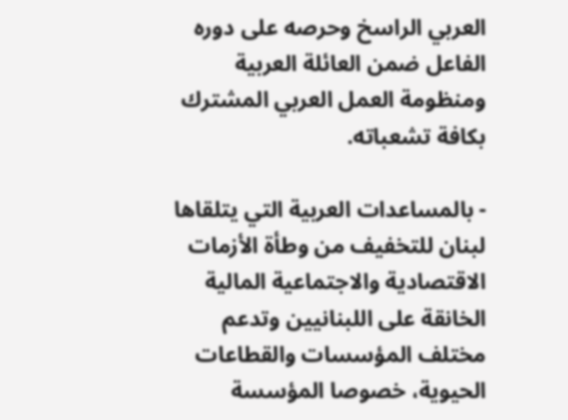العربي الراسخ وحرصه على دوره الفاعل ضمن العائلة العربية ومنظومة العمل العربي المشترك بكافة تشعباته.

- بالمساعدات العربية التي يتلقاها لبنان للتخفيف من وطأة الأزمات الاقتصادية والاجتماعية المالية الخانقة على اللبنانيين وتدعم مختلف المؤسسات والقطاعات الحيوية، خصوصا المؤسسة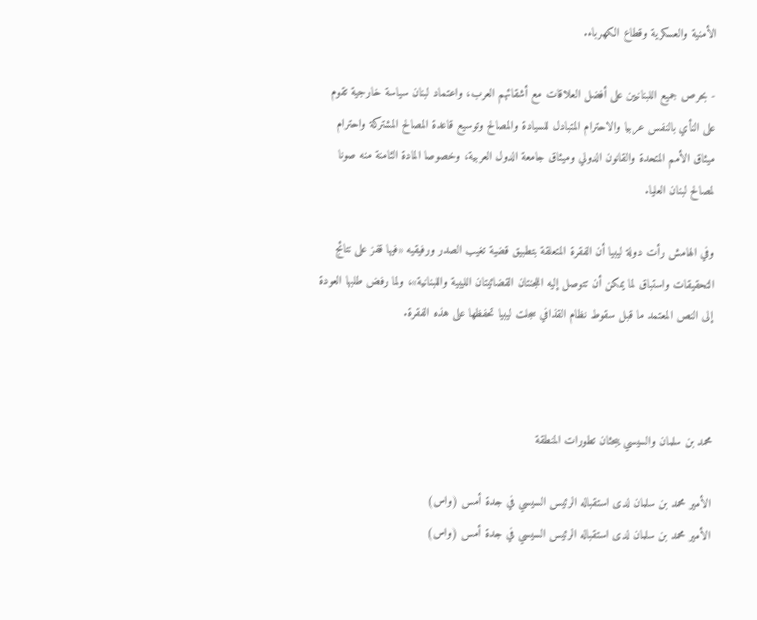الأمنية والعسكرية وقطاع الكهرباء.

- بحرص جميع اللبنانيين على أفضل العلاقات مع أشقائهم العرب، واعتماد لبنان سياسة خارجية تقوم على النأي بالنفس عربيا والاحترام المتبادل للسيادة والمصالح وتوسيع قاعدة المصالح المشتركة واحترام ميثاق الأمم المتحدة والقانون الدولي وميثاق جامعة الدول العربية، وخصوصا المادة الثامنة منه صونا لمصالح لبنان العليا.

وفي الهامش رأت دولة ليبيا أن الفقرة المتعلقة بتطبيق قضية تغيب الصدر ورفيقيه «فيها قفز على نتائج التحقيقات واستباق لما يمكن أن تتوصل إليه اللجنتان القضائيتان الليبية واللبنانية»، ولما رفض طلبها العودة إلى النص المعتمد ما قبل سقوط نظام القذافي سجلت ليبيا تحفظها على هذه الفقرة.



محمد بن سلمان والسيسي يبحثان تطورات المنطقة

الأمير محمد بن سلمان لدى استقباله الرئيس السيسي في جدة أمس (واس)
الأمير محمد بن سلمان لدى استقباله الرئيس السيسي في جدة أمس (واس)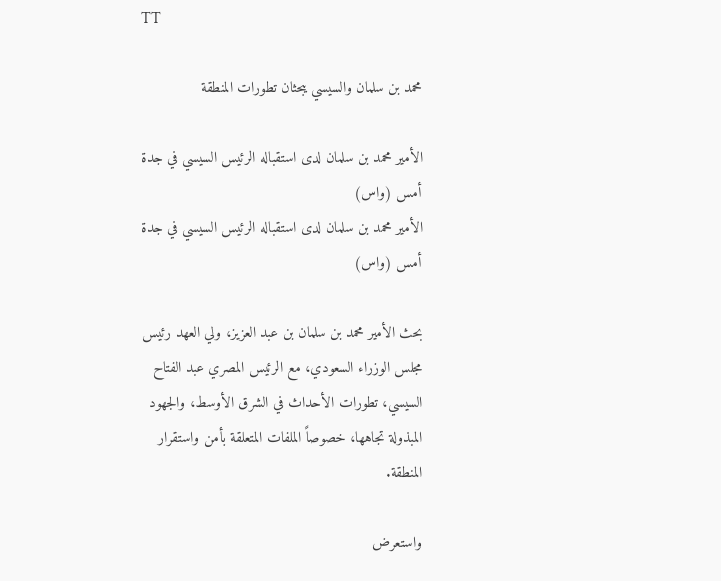TT

محمد بن سلمان والسيسي يبحثان تطورات المنطقة

الأمير محمد بن سلمان لدى استقباله الرئيس السيسي في جدة أمس (واس)
الأمير محمد بن سلمان لدى استقباله الرئيس السيسي في جدة أمس (واس)

بحث الأمير محمد بن سلمان بن عبد العزيز، ولي العهد رئيس مجلس الوزراء السعودي، مع الرئيس المصري عبد الفتاح السيسي، تطورات الأحداث في الشرق الأوسط، والجهود المبذولة تجاهها، خصوصاً الملفات المتعلقة بأمن واستقرار المنطقة.

واستعرض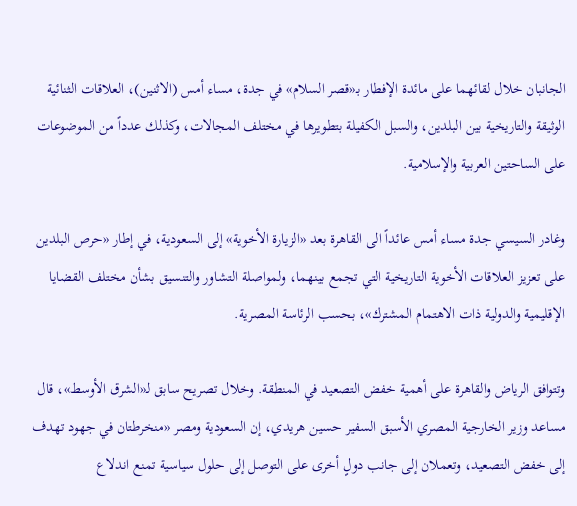الجانبان خلال لقائهما على مائدة الإفطار بـ«قصر السلام» في جدة، مساء أمس (الاثنين)، العلاقات الثنائية الوثيقة والتاريخية بين البلدين، والسبل الكفيلة بتطويرها في مختلف المجالات، وكذلك عدداً من الموضوعات على الساحتين العربية والإسلامية.

وغادر السيسي جدة مساء أمس عائداً الى القاهرة بعد «الزيارة الأخوية» إلى السعودية، في إطار «حرص البلدين على تعزيز العلاقات الأخوية التاريخية التي تجمع بينهما، ولمواصلة التشاور والتنسيق بشأن مختلف القضايا الإقليمية والدولية ذات الاهتمام المشترك»، بحسب الرئاسة المصرية.

وتتوافق الرياض والقاهرة على أهمية خفض التصعيد في المنطقة. وخلال تصريح سابق لـ«الشرق الأوسط»، قال مساعد وزير الخارجية المصري الأسبق السفير حسين هريدي، إن السعودية ومصر «منخرطتان في جهود تهدف إلى خفض التصعيد، وتعملان إلى جانب دولٍ أخرى على التوصل إلى حلول سياسية تمنع اندلاع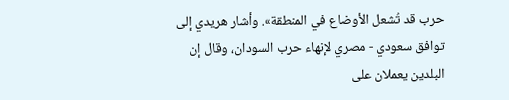حرب قد تُشعل الأوضاع في المنطقة». وأشار هريدي إلى توافق سعودي - مصري لإنهاء حرب السودان، وقال إن البلدين يعملان على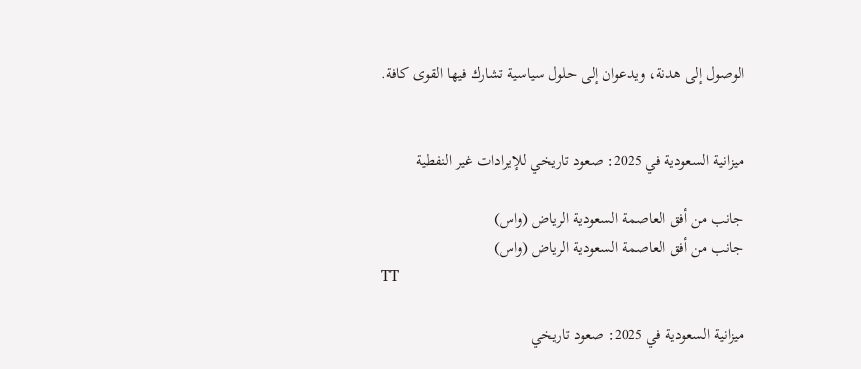الوصول إلى هدنة، ويدعوان إلى حلول سياسية تشارك فيها القوى كافة.


ميزانية السعودية في 2025: صعود تاريخي للإيرادات غير النفطية

جانب من أفق العاصمة السعودية الرياض (واس)
جانب من أفق العاصمة السعودية الرياض (واس)
TT

ميزانية السعودية في 2025: صعود تاريخي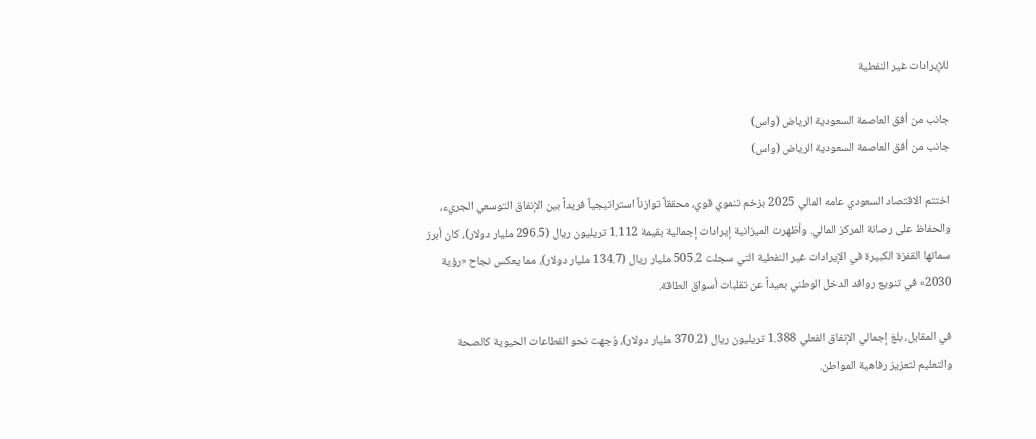للإيرادات غير النفطية

جانب من أفق العاصمة السعودية الرياض (واس)
جانب من أفق العاصمة السعودية الرياض (واس)

اختتم الاقتصاد السعودي عامه المالي 2025 بزخم تنموي قوي، محققاً توازناً استراتيجياً فريداً بين الإنفاق التوسعي الجريء، والحفاظ على رصانة المركز المالي. وأظهرت الميزانية إيرادات إجمالية بقيمة 1.112 تريليون ريال (296.5 مليار دولار)، كان أبرز سماتها القفزة الكبيرة في الإيرادات غير النفطية التي سجلت 505.2 مليار ريال (134.7 مليار دولار)، مما يعكس نجاح «رؤية 2030» في تنويع روافد الدخل الوطني بعيداً عن تقلبات أسواق الطاقة.

في المقابل، بلغ إجمالي الإنفاق الفعلي 1.388 تريليون ريال (370.2 مليار دولار)، وُجهت نحو القطاعات الحيوية كالصحة والتعليم لتعزيز رفاهية المواطن.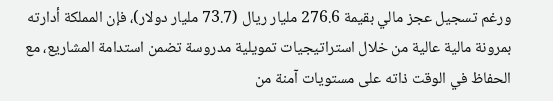ورغم تسجيل عجز مالي بقيمة 276.6 مليار ريال (73.7 مليار دولار)، فإن المملكة أدارته بمرونة مالية عالية من خلال استراتيجيات تمويلية مدروسة تضمن استدامة المشاريع، مع الحفاظ في الوقت ذاته على مستويات آمنة من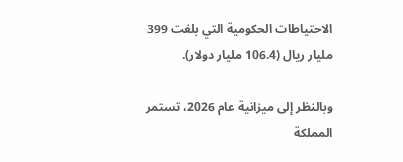الاحتياطات الحكومية التي بلغت 399 مليار ريال (106.4 مليار دولار).

وبالنظر إلى ميزانية عام 2026، تستمر المملكة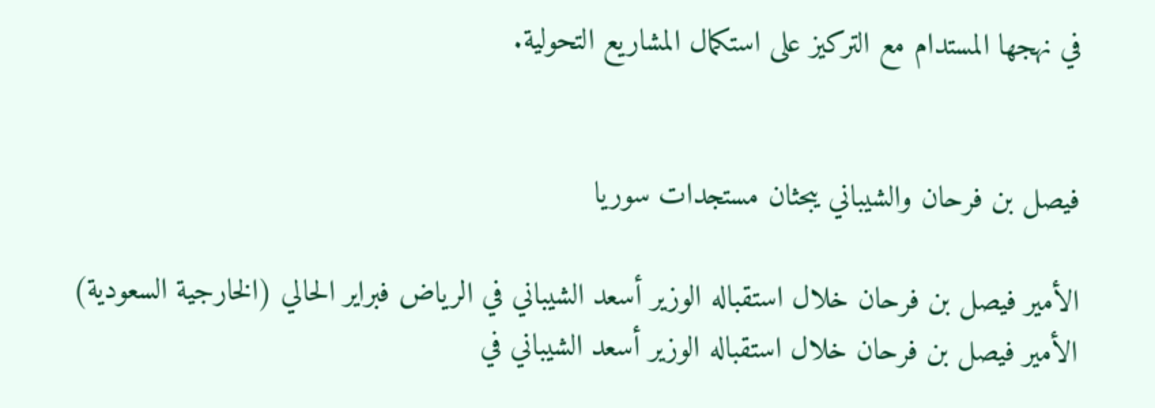في نهجها المستدام مع التركيز على استكمال المشاريع التحولية.


فيصل بن فرحان والشيباني يبحثان مستجدات سوريا

الأمير فيصل بن فرحان خلال استقباله الوزير أسعد الشيباني في الرياض فبراير الحالي (الخارجية السعودية)
الأمير فيصل بن فرحان خلال استقباله الوزير أسعد الشيباني في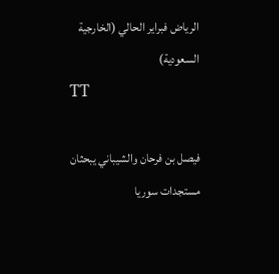الرياض فبراير الحالي (الخارجية السعودية)
TT

فيصل بن فرحان والشيباني يبحثان مستجدات سوريا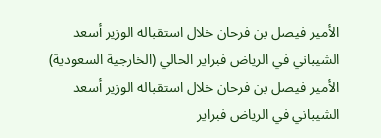الأمير فيصل بن فرحان خلال استقباله الوزير أسعد الشيباني في الرياض فبراير الحالي (الخارجية السعودية)
الأمير فيصل بن فرحان خلال استقباله الوزير أسعد الشيباني في الرياض فبراير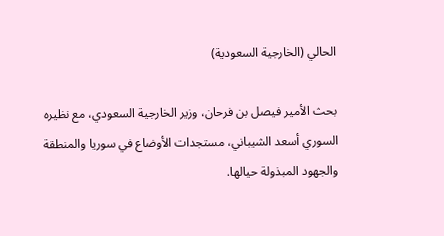الحالي (الخارجية السعودية)

بحث الأمير فيصل بن فرحان، وزير الخارجية السعودي، مع نظيره السوري أسعد الشيباني، مستجدات الأوضاع في سوريا والمنطقة والجهود المبذولة حيالها.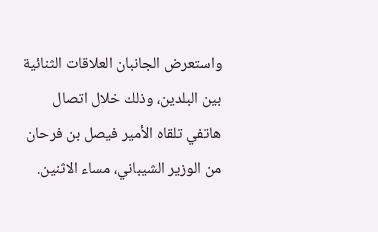واستعرض الجانبان العلاقات الثنائية بين البلدين، وذلك خلال اتصال هاتفي تلقاه الأمير فيصل بن فرحان من الوزير الشيباني، مساء الاثنين.